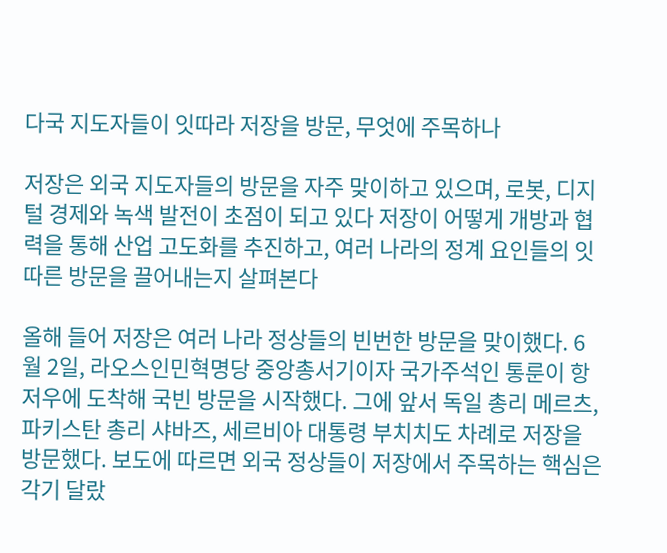다국 지도자들이 잇따라 저장을 방문, 무엇에 주목하나

저장은 외국 지도자들의 방문을 자주 맞이하고 있으며, 로봇, 디지털 경제와 녹색 발전이 초점이 되고 있다 저장이 어떻게 개방과 협력을 통해 산업 고도화를 추진하고, 여러 나라의 정계 요인들의 잇따른 방문을 끌어내는지 살펴본다

올해 들어 저장은 여러 나라 정상들의 빈번한 방문을 맞이했다. 6월 2일, 라오스인민혁명당 중앙총서기이자 국가주석인 통룬이 항저우에 도착해 국빈 방문을 시작했다. 그에 앞서 독일 총리 메르츠, 파키스탄 총리 샤바즈, 세르비아 대통령 부치치도 차례로 저장을 방문했다. 보도에 따르면 외국 정상들이 저장에서 주목하는 핵심은 각기 달랐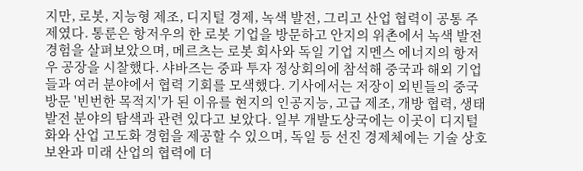지만, 로봇, 지능형 제조, 디지털 경제, 녹색 발전, 그리고 산업 협력이 공통 주제였다. 통룬은 항저우의 한 로봇 기업을 방문하고 안지의 위촌에서 녹색 발전 경험을 살펴보았으며, 메르츠는 로봇 회사와 독일 기업 지멘스 에너지의 항저우 공장을 시찰했다. 샤바즈는 중파 투자 정상회의에 참석해 중국과 해외 기업들과 여러 분야에서 협력 기회를 모색했다. 기사에서는 저장이 외빈들의 중국 방문 '빈번한 목적지'가 된 이유를 현지의 인공지능, 고급 제조, 개방 협력, 생태 발전 분야의 탐색과 관련 있다고 보았다. 일부 개발도상국에는 이곳이 디지털화와 산업 고도화 경험을 제공할 수 있으며, 독일 등 선진 경제체에는 기술 상호보완과 미래 산업의 협력에 더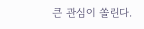큰 관심이 쏠린다.